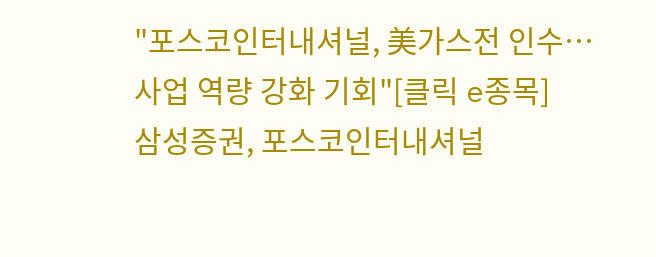"포스코인터내셔널, 美가스전 인수…사업 역량 강화 기회"[클릭 e종목]
삼성증권, 포스코인터내셔널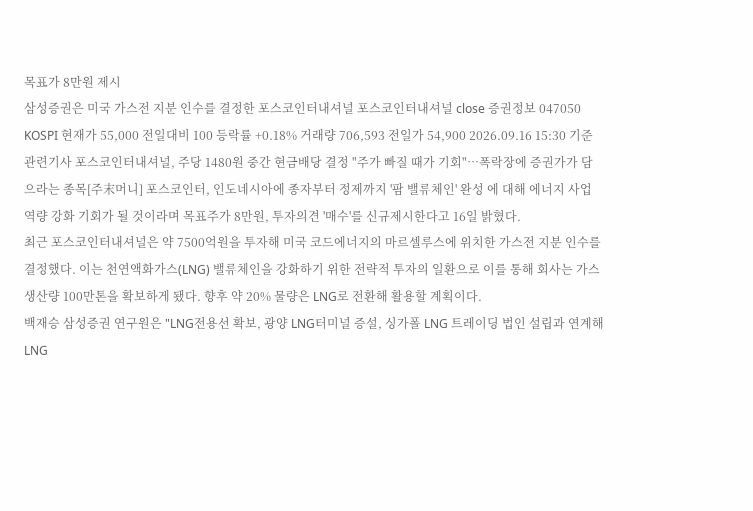목표가 8만원 제시
삼성증권은 미국 가스전 지분 인수를 결정한 포스코인터내셔널 포스코인터내셔널 close 증권정보 047050 KOSPI 현재가 55,000 전일대비 100 등락률 +0.18% 거래량 706,593 전일가 54,900 2026.09.16 15:30 기준 관련기사 포스코인터내셔널, 주당 1480원 중간 현금배당 결정 "주가 빠질 때가 기회"…폭락장에 증권가가 담으라는 종목[주末머니] 포스코인터, 인도네시아에 종자부터 정제까지 '팜 밸류체인' 완성 에 대해 에너지 사업 역량 강화 기회가 될 것이라며 목표주가 8만원, 투자의견 '매수'를 신규제시한다고 16일 밝혔다.
최근 포스코인터내셔널은 약 7500억원을 투자해 미국 코드에너지의 마르셀루스에 위치한 가스전 지분 인수를 결정했다. 이는 천연액화가스(LNG) 밸류체인을 강화하기 위한 전략적 투자의 일환으로 이를 통해 회사는 가스 생산량 100만톤을 확보하게 됐다. 향후 약 20% 물량은 LNG로 전환해 활용할 계획이다.
백재승 삼성증권 연구원은 "LNG전용선 확보, 광양 LNG터미널 증설, 싱가폴 LNG 트레이딩 법인 설립과 연계해 LNG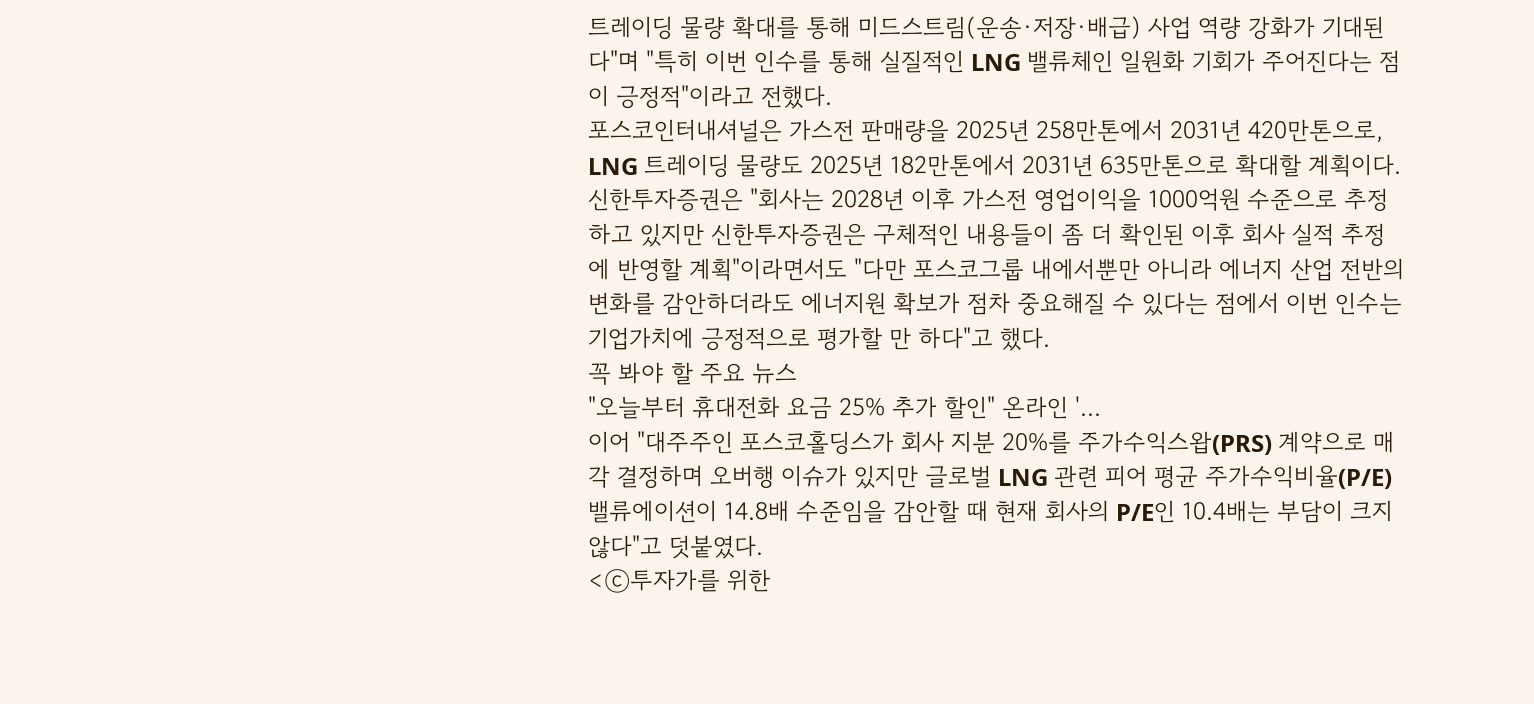트레이딩 물량 확대를 통해 미드스트림(운송·저장·배급) 사업 역량 강화가 기대된다"며 "특히 이번 인수를 통해 실질적인 LNG 밸류체인 일원화 기회가 주어진다는 점이 긍정적"이라고 전했다.
포스코인터내셔널은 가스전 판매량을 2025년 258만톤에서 2031년 420만톤으로, LNG 트레이딩 물량도 2025년 182만톤에서 2031년 635만톤으로 확대할 계획이다.
신한투자증권은 "회사는 2028년 이후 가스전 영업이익을 1000억원 수준으로 추정하고 있지만 신한투자증권은 구체적인 내용들이 좀 더 확인된 이후 회사 실적 추정에 반영할 계획"이라면서도 "다만 포스코그룹 내에서뿐만 아니라 에너지 산업 전반의 변화를 감안하더라도 에너지원 확보가 점차 중요해질 수 있다는 점에서 이번 인수는 기업가치에 긍정적으로 평가할 만 하다"고 했다.
꼭 봐야 할 주요 뉴스
"오늘부터 휴대전화 요금 25% 추가 할인" 온라인 '...
이어 "대주주인 포스코홀딩스가 회사 지분 20%를 주가수익스왑(PRS) 계약으로 매각 결정하며 오버행 이슈가 있지만 글로벌 LNG 관련 피어 평균 주가수익비율(P/E) 밸류에이션이 14.8배 수준임을 감안할 때 현재 회사의 P/E인 10.4배는 부담이 크지 않다"고 덧붙였다.
<ⓒ투자가를 위한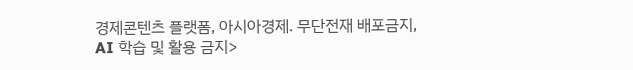경제콘텐츠 플랫폼, 아시아경제. 무단전재 배포금지, AI 학습 및 활용 금지>